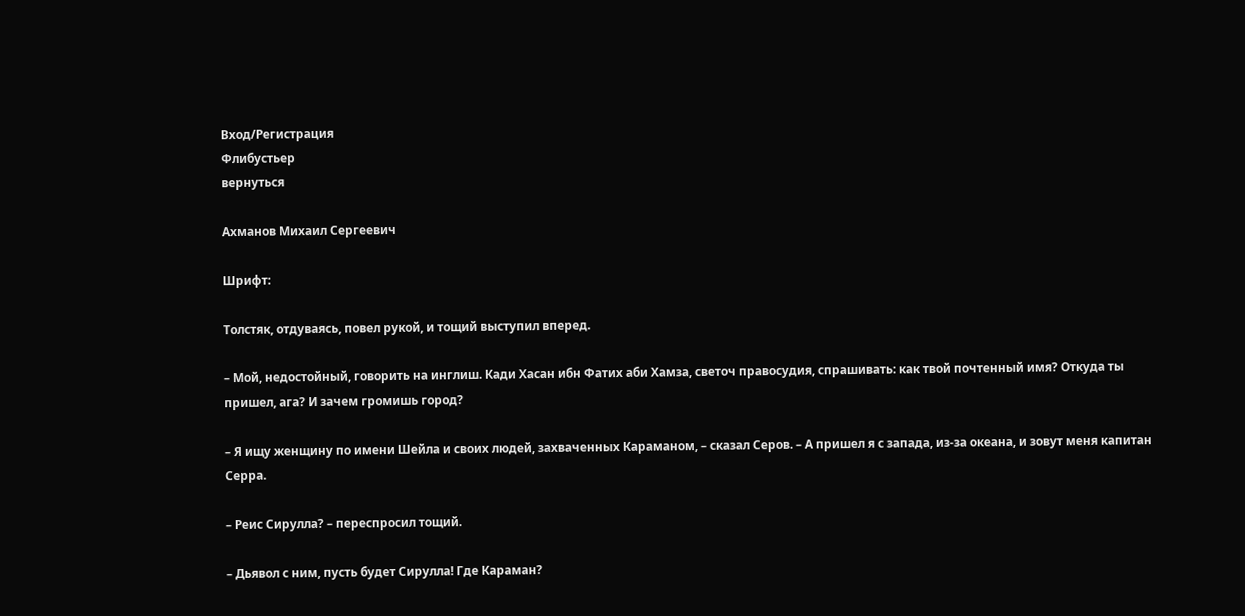Вход/Регистрация
Флибустьер
вернуться

Ахманов Михаил Сергеевич

Шрифт:

Толстяк, отдуваясь, повел рукой, и тощий выступил вперед.

– Мой, недостойный, говорить на инглиш. Кади Хасан ибн Фатих аби Хамза, светоч правосудия, спрашивать: как твой почтенный имя? Откуда ты пришел, ага? И зачем громишь город?

– Я ищу женщину по имени Шейла и своих людей, захваченных Караманом, – сказал Серов. – А пришел я с запада, из-за океана, и зовут меня капитан Серра.

– Реис Сирулла? – переспросил тощий.

– Дьявол с ним, пусть будет Сирулла! Где Караман?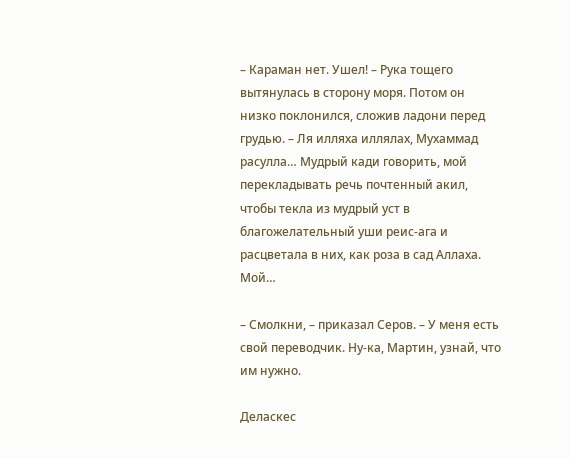– Караман нет. Ушел! – Рука тощего вытянулась в сторону моря. Потом он низко поклонился, сложив ладони перед грудью. – Ля илляха иллялах, Мухаммад расулла… Мудрый кади говорить, мой перекладывать речь почтенный акил, чтобы текла из мудрый уст в благожелательный уши реис-ага и расцветала в них, как роза в сад Аллаха. Мой…

– Смолкни, – приказал Серов. – У меня есть свой переводчик. Ну-ка, Мартин, узнай, что им нужно.

Деласкес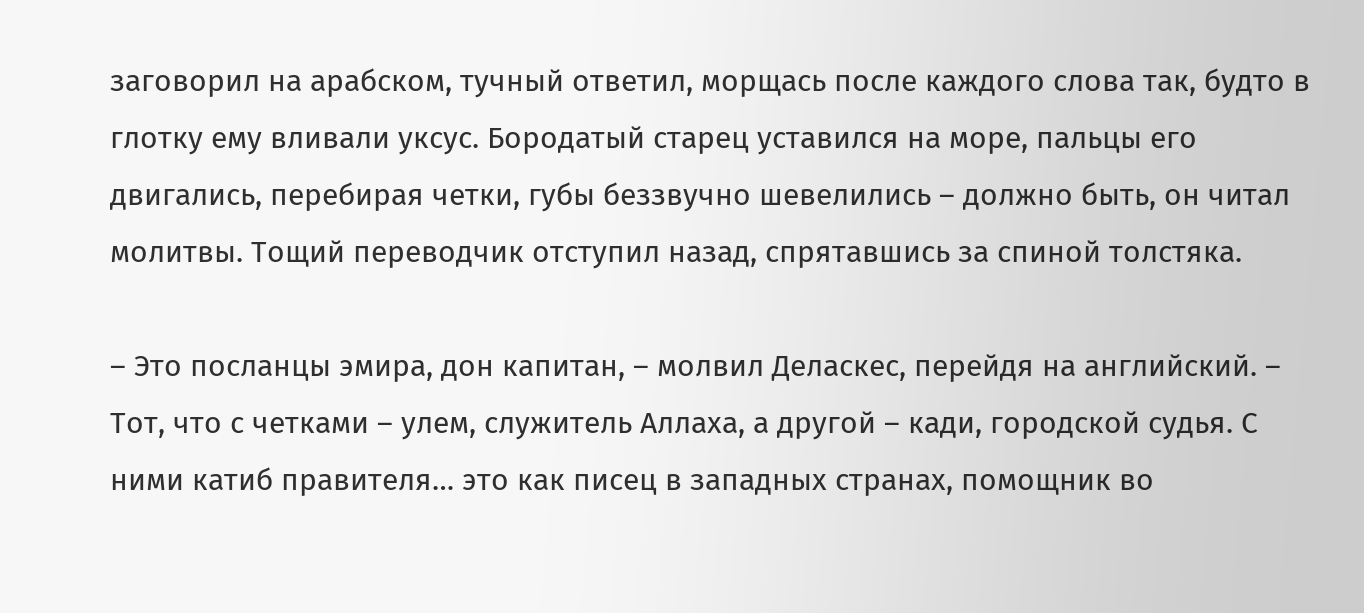заговорил на арабском, тучный ответил, морщась после каждого слова так, будто в глотку ему вливали уксус. Бородатый старец уставился на море, пальцы его двигались, перебирая четки, губы беззвучно шевелились – должно быть, он читал молитвы. Тощий переводчик отступил назад, спрятавшись за спиной толстяка.

– Это посланцы эмира, дон капитан, – молвил Деласкес, перейдя на английский. – Тот, что с четками – улем, служитель Аллаха, а другой – кади, городской судья. С ними катиб правителя… это как писец в западных странах, помощник во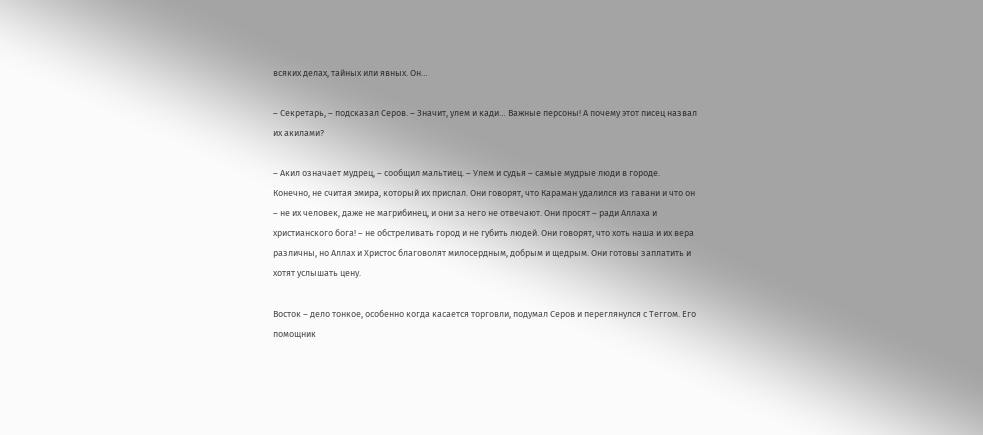всяких делах, тайных или явных. Он…

– Секретарь, – подсказал Серов. – Значит, улем и кади… Важные персоны! А почему этот писец назвал их акилами?

– Акил означает мудрец, – сообщил мальтиец. – Улем и судья – самые мудрые люди в городе. Конечно, не считая эмира, который их прислал. Они говорят, что Караман удалился из гавани и что он – не их человек, даже не магрибинец, и они за него не отвечают. Они просят – ради Аллаха и христианского бога! – не обстреливать город и не губить людей. Они говорят, что хоть наша и их вера различны, но Аллах и Христос благоволят милосердным, добрым и щедрым. Они готовы заплатить и хотят услышать цену.

Восток – дело тонкое, особенно когда касается торговли, подумал Серов и переглянулся с Теггом. Его помощник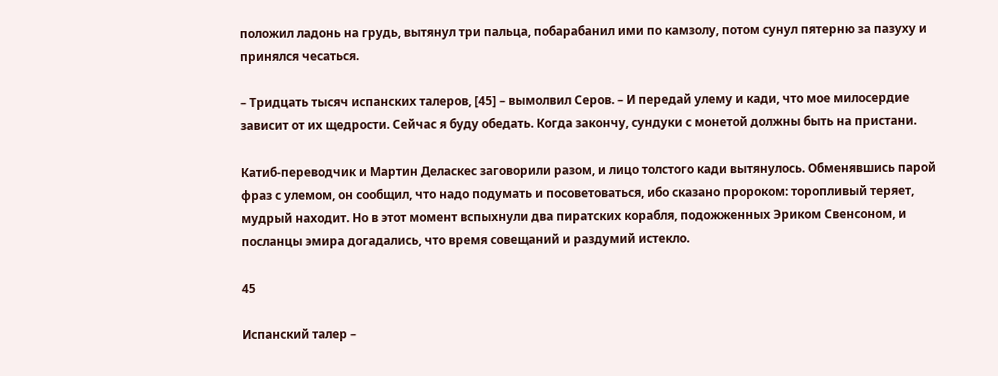положил ладонь на грудь, вытянул три пальца, побарабанил ими по камзолу, потом сунул пятерню за пазуху и принялся чесаться.

– Тридцать тысяч испанских талеров, [45] – вымолвил Серов. – И передай улему и кади, что мое милосердие зависит от их щедрости. Сейчас я буду обедать. Когда закончу, сундуки с монетой должны быть на пристани.

Катиб-переводчик и Мартин Деласкес заговорили разом, и лицо толстого кади вытянулось. Обменявшись парой фраз с улемом, он сообщил, что надо подумать и посоветоваться, ибо сказано пророком: торопливый теряет, мудрый находит. Но в этот момент вспыхнули два пиратских корабля, подожженных Эриком Свенсоном, и посланцы эмира догадались, что время совещаний и раздумий истекло.

45

Испанский талер –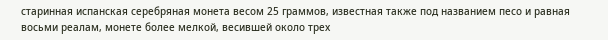старинная испанская серебряная монета весом 25 граммов, известная также под названием песо и равная восьми реалам, монете более мелкой, весившей около трех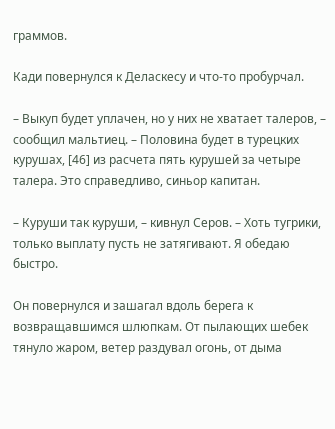граммов.

Кади повернулся к Деласкесу и что-то пробурчал.

– Выкуп будет уплачен, но у них не хватает талеров, – сообщил мальтиец. – Половина будет в турецких курушах, [46] из расчета пять курушей за четыре талера. Это справедливо, синьор капитан.

– Куруши так куруши, – кивнул Серов. – Хоть тугрики, только выплату пусть не затягивают. Я обедаю быстро.

Он повернулся и зашагал вдоль берега к возвращавшимся шлюпкам. От пылающих шебек тянуло жаром, ветер раздувал огонь, от дыма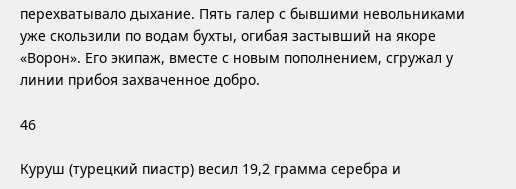перехватывало дыхание. Пять галер с бывшими невольниками уже скользили по водам бухты, огибая застывший на якоре «Ворон». Его экипаж, вместе с новым пополнением, сгружал у линии прибоя захваченное добро.

46

Куруш (турецкий пиастр) весил 19,2 грамма серебра и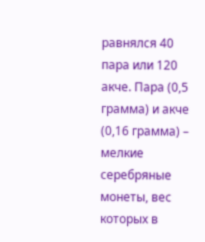равнялся 40 пара или 120 акче. Пара (0,5 грамма) и акче (0,16 грамма) – мелкие серебряные монеты, вес которых в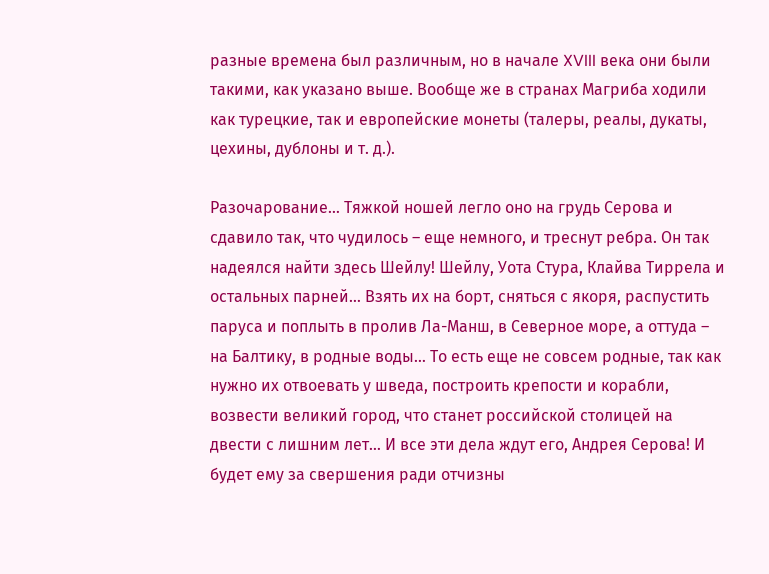разные времена был различным, но в начале XVIII века они были такими, как указано выше. Вообще же в странах Магриба ходили как турецкие, так и европейские монеты (талеры, реалы, дукаты, цехины, дублоны и т. д.).

Разочарование… Тяжкой ношей легло оно на грудь Серова и сдавило так, что чудилось – еще немного, и треснут ребра. Он так надеялся найти здесь Шейлу! Шейлу, Уота Стура, Клайва Тиррела и остальных парней… Взять их на борт, сняться с якоря, распустить паруса и поплыть в пролив Ла-Манш, в Северное море, а оттуда – на Балтику, в родные воды… То есть еще не совсем родные, так как нужно их отвоевать у шведа, построить крепости и корабли, возвести великий город, что станет российской столицей на двести с лишним лет… И все эти дела ждут его, Андрея Серова! И будет ему за свершения ради отчизны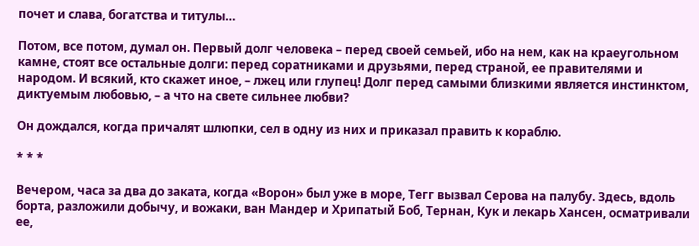почет и слава, богатства и титулы…

Потом, все потом, думал он. Первый долг человека – перед своей семьей, ибо на нем, как на краеугольном камне, стоят все остальные долги: перед соратниками и друзьями, перед страной, ее правителями и народом. И всякий, кто скажет иное, – лжец или глупец! Долг перед самыми близкими является инстинктом, диктуемым любовью, – а что на свете сильнее любви?

Он дождался, когда причалят шлюпки, сел в одну из них и приказал править к кораблю.

* * *

Вечером, часа за два до заката, когда «Ворон» был уже в море, Тегг вызвал Серова на палубу. Здесь, вдоль борта, разложили добычу, и вожаки, ван Мандер и Хрипатый Боб, Тернан, Кук и лекарь Хансен, осматривали ее,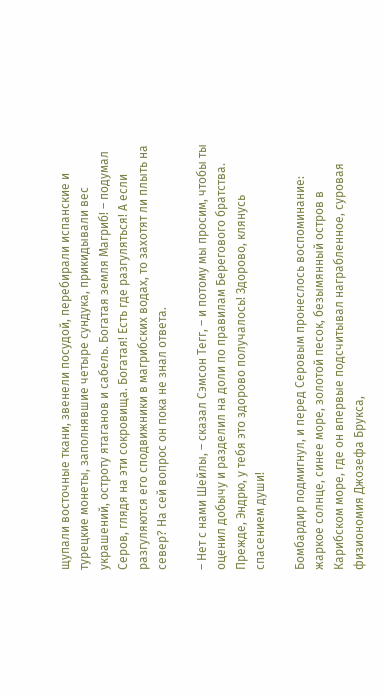щупали восточные ткани, звенели посудой, перебирали испанские и турецкие монеты, заполнявшие четыре сундука, прикидывали вес украшений, остроту ятаганов и сабель. Богатая земля Магриб! – подумал Серов, глядя на эти сокровища. Богатая! Есть где разгуляться! А если разгуляются его сподвижники в магрибских водах, то захотят ли плыть на север? На сей вопрос он пока не знал ответа.

– Нет с нами Шейлы, – сказал Сэмсон Тегг, – и потому мы просим, чтобы ты оценил добычу и разделил на доли по правилам Берегового братства. Прежде, Эндрю, у тебя это здорово получалось! Здорово, клянусь спасением души!

Бомбардир подмигнул, и перед Серовым пронеслось воспоминание: жаркое солнце, синее море, золотой песок, безымянный остров в Карибском море, где он впервые подсчитывал награбленное, суровая физиономия Джозефа Брукса,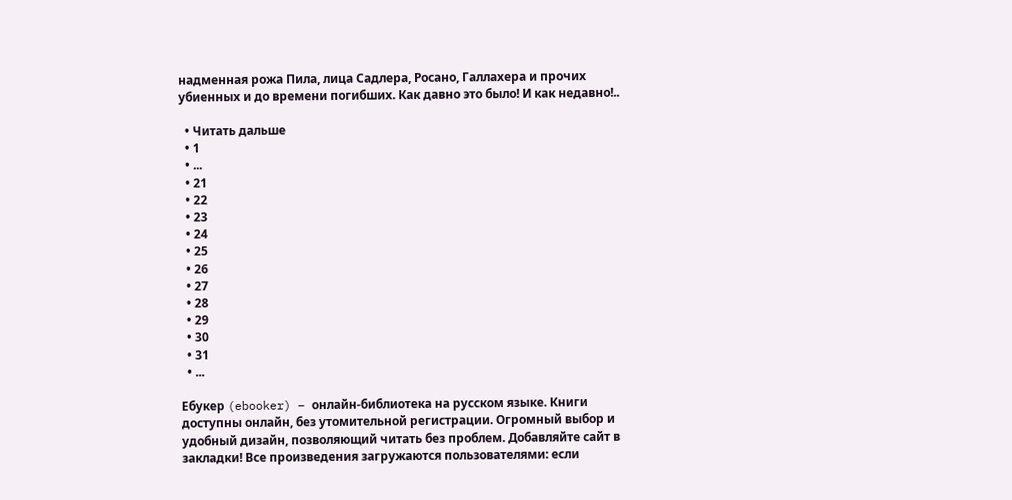надменная рожа Пила, лица Садлера, Росано, Галлахера и прочих убиенных и до времени погибших. Как давно это было! И как недавно!..

  • Читать дальше
  • 1
  • ...
  • 21
  • 22
  • 23
  • 24
  • 25
  • 26
  • 27
  • 28
  • 29
  • 30
  • 31
  • ...

Ебукер (ebooker) – онлайн-библиотека на русском языке. Книги доступны онлайн, без утомительной регистрации. Огромный выбор и удобный дизайн, позволяющий читать без проблем. Добавляйте сайт в закладки! Все произведения загружаются пользователями: если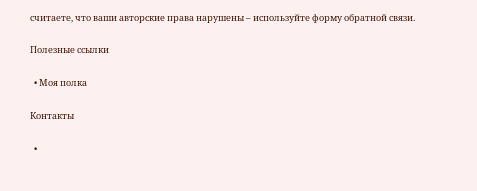считаете, что ваши авторские права нарушены – используйте форму обратной связи.

Полезные ссылки

  • Моя полка

Контакты

  •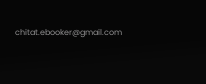chitat.ebooker@gmail.com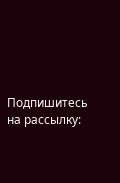Подпишитесь на рассылку: